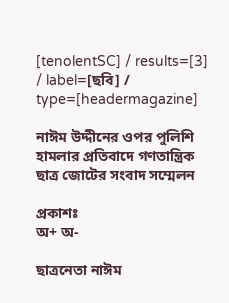[tenolentSC] / results=[3] / label=[ছবি] / type=[headermagazine]

নাঈম উদ্দীনের ওপর পুলিশি হামলার প্রতিবাদে গণতান্ত্রিক ছাত্র জোটের সংবাদ সম্মেলন

প্রকাশঃ
অ+ অ-

ছাত্রনেতা নাঈম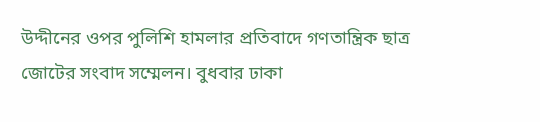উদ্দীনের ওপর পুলিশি হামলার প্রতিবাদে গণতান্ত্রিক ছাত্র জোটের সংবাদ সম্মেলন। বুধবার ঢাকা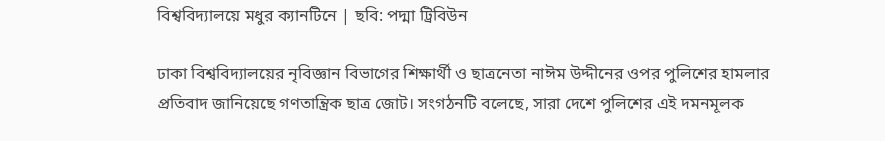বিশ্ববিদ্যালয়ে মধুর ক্যানটিনে | ছবি: পদ্মা ট্রিবিউন

ঢাকা বিশ্ববিদ্যালয়ের নৃবিজ্ঞান বিভাগের শিক্ষার্থী ও ছাত্রনেতা নাঈম উদ্দীনের ওপর পুলিশের হামলার প্রতিবাদ জানিয়েছে গণতান্ত্রিক ছাত্র জোট। সংগঠনটি বলেছে, সারা দেশে পুলিশের এই দমনমূলক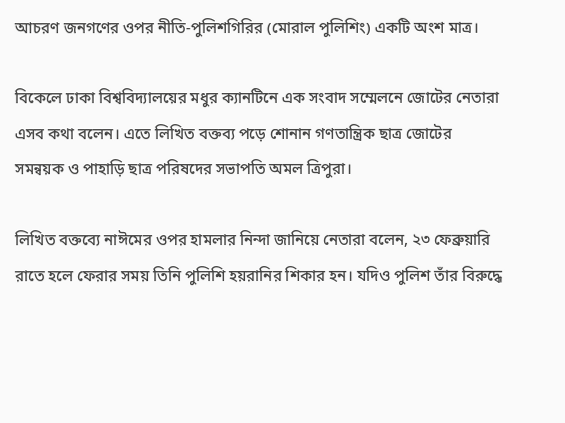আচরণ জনগণের ওপর নীতি-পুলিশগিরির (মোরাল পুলিশিং) একটি অংশ মাত্র।

বিকেলে ঢাকা বিশ্ববিদ্যালয়ের মধুর ক্যানটিনে এক সংবাদ সম্মেলনে জোটের নেতারা এসব কথা বলেন। এতে লিখিত বক্তব্য পড়ে শোনান গণতান্ত্রিক ছাত্র জোটের সমন্বয়ক ও পাহাড়ি ছাত্র পরিষদের সভাপতি অমল ত্রিপুরা।

লিখিত বক্তব্যে নাঈমের ওপর হামলার নিন্দা জানিয়ে নেতারা বলেন, ২৩ ফেব্রুয়ারি রাতে হলে ফেরার সময় তিনি পুলিশি হয়রানির শিকার হন। যদিও পুলিশ তাঁর বিরুদ্ধে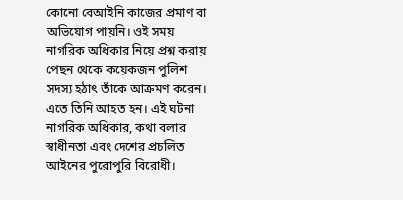কোনো বেআইনি কাজের প্রমাণ বা অভিযোগ পায়নি। ওই সময় নাগরিক অধিকার নিয়ে প্রশ্ন করায় পেছন থেকে কয়েকজন পুলিশ সদস্য হঠাৎ তাঁকে আক্রমণ করেন। এতে তিনি আহত হন। এই ঘটনা নাগরিক অধিকার, কথা বলার স্বাধীনতা এবং দেশের প্রচলিত আইনের পুরোপুরি বিরোধী।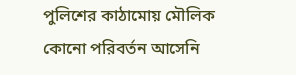পুলিশের কাঠামোয় মৌলিক কোনো পরিবর্তন আসেনি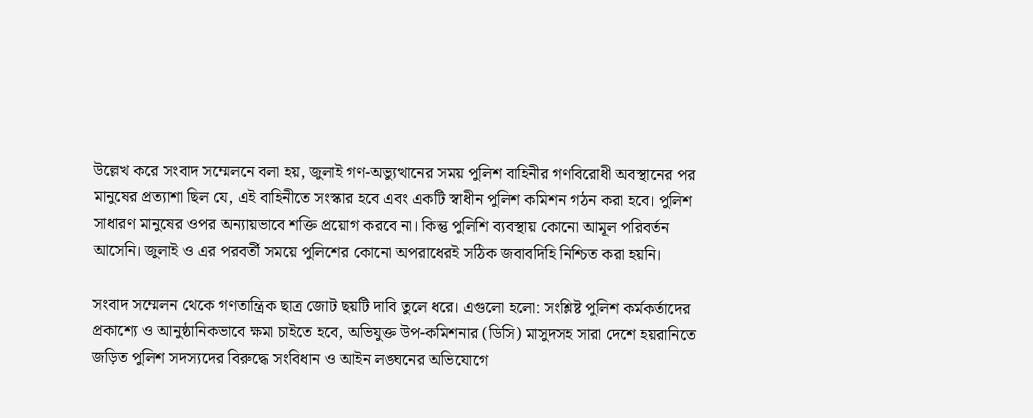উল্লেখ করে সংবাদ সম্মেলনে বলা হয়, জুলাই গণ-অভ্যুত্থানের সময় পুলিশ বাহিনীর গণবিরোধী অবস্থানের পর মানুষের প্রত্যাশা ছিল যে, এই বাহিনীতে সংস্কার হবে এবং একটি স্বাধীন পুলিশ কমিশন গঠন করা হবে। পুলিশ সাধারণ মানুষের ওপর অন্যায়ভাবে শক্তি প্রয়োগ করবে না। কিন্তু পুলিশি ব্যবস্থায় কোনো আমূল পরিবর্তন আসেনি। জুলাই ও এর পরবর্তী সময়ে পুলিশের কোনো অপরাধেরই সঠিক জবাবদিহি নিশ্চিত করা হয়নি।

সংবাদ সম্মেলন থেকে গণতান্ত্রিক ছাত্র জোট ছয়টি দাবি তুলে ধরে। এগুলো হলো: সংশ্লিষ্ট পুলিশ কর্মকর্তাদের প্রকাশ্যে ও আনুষ্ঠানিকভাবে ক্ষমা চাইতে হবে, অভিযুক্ত উপ-কমিশনার (ডিসি) মাসুদসহ সারা দেশে হয়রানিতে জড়িত পুলিশ সদস্যদের বিরুদ্ধে সংবিধান ও আইন লঙ্ঘনের অভিযোগে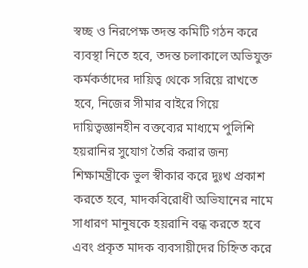স্বচ্ছ ও নিরপেক্ষ তদন্ত কমিটি গঠন করে ব্যবস্থা নিতে হবে, তদন্ত চলাকালে অভিযুক্ত কর্মকর্তাদের দায়িত্ব থেকে সরিয়ে রাখতে হবে, নিজের সীমার বাইরে গিয়ে দায়িত্বজ্ঞানহীন বক্তব্যের মাধ্যমে পুলিশি হয়রানির সুযোগ তৈরি করার জন্য শিক্ষামন্ত্রীকে ভুল স্বীকার করে দুঃখ প্রকাশ করতে হবে, মাদকবিরোধী অভিযানের নামে সাধারণ মানুষকে হয়রানি বন্ধ করতে হবে এবং প্রকৃত মাদক ব্যবসায়ীদের চিহ্নিত করে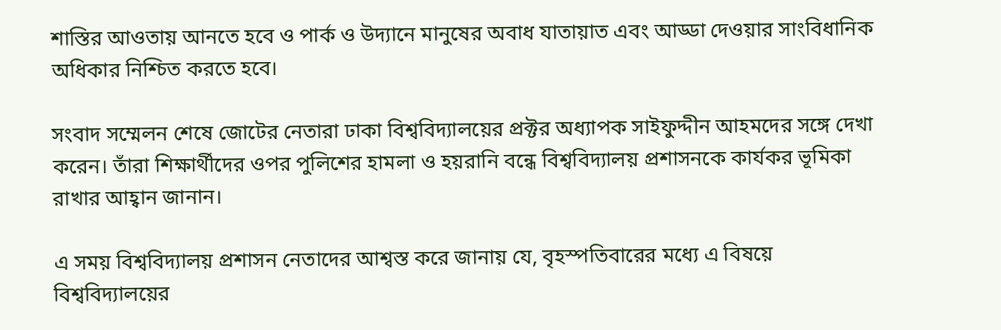শাস্তির আওতায় আনতে হবে ও পার্ক ও উদ্যানে মানুষের অবাধ যাতায়াত এবং আড্ডা দেওয়ার সাংবিধানিক অধিকার নিশ্চিত করতে হবে।

সংবাদ সম্মেলন শেষে জোটের নেতারা ঢাকা বিশ্ববিদ্যালয়ের প্রক্টর অধ্যাপক সাইফুদ্দীন আহমদের সঙ্গে দেখা করেন। তাঁরা শিক্ষার্থীদের ওপর পুলিশের হামলা ও হয়রানি বন্ধে বিশ্ববিদ্যালয় প্রশাসনকে কার্যকর ভূমিকা রাখার আহ্বান জানান।

এ সময় বিশ্ববিদ্যালয় প্রশাসন নেতাদের আশ্বস্ত করে জানায় যে, বৃহস্পতিবারের মধ্যে এ বিষয়ে বিশ্ববিদ্যালয়ের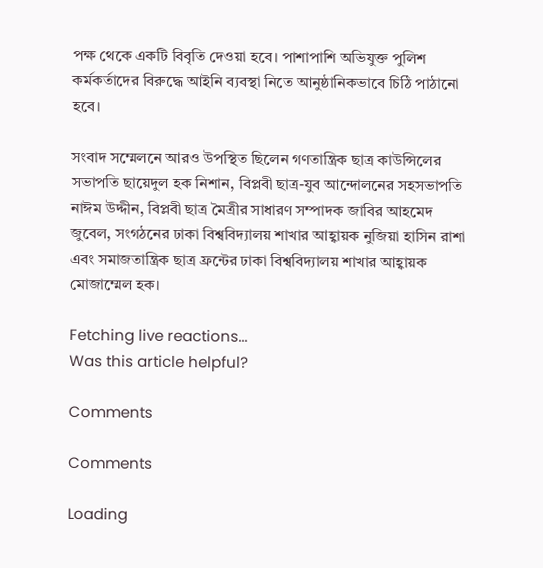পক্ষ থেকে একটি বিবৃতি দেওয়া হবে। পাশাপাশি অভিযুক্ত পুলিশ কর্মকর্তাদের বিরুদ্ধে আইনি ব্যবস্থা নিতে আনুষ্ঠানিকভাবে চিঠি পাঠানো হবে।

সংবাদ সম্মেলনে আরও উপস্থিত ছিলেন গণতান্ত্রিক ছাত্র কাউন্সিলের সভাপতি ছায়েদুল হক নিশান, বিপ্লবী ছাত্র-যুব আন্দোলনের সহসভাপতি নাঈম উদ্দীন, বিপ্লবী ছাত্র মৈত্রীর সাধারণ সম্পাদক জাবির আহমেদ জুবেল, সংগঠনের ঢাকা বিশ্ববিদ্যালয় শাখার আহ্বায়ক নুজিয়া হাসিন রাশা এবং সমাজতান্ত্রিক ছাত্র ফ্রন্টের ঢাকা বিশ্ববিদ্যালয় শাখার আহ্বায়ক মোজাম্মেল হক।

Fetching live reactions...
Was this article helpful?

Comments

Comments

Loading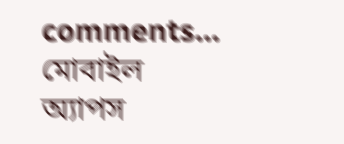comments…
মোবাইল অ্যাপস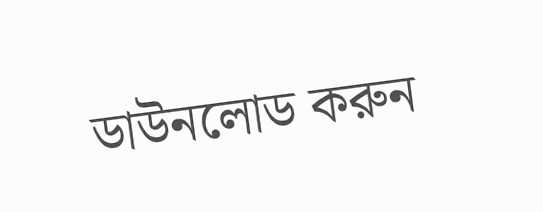ডাউনলোড করুন